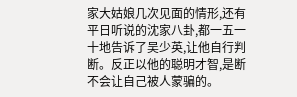家大姑娘几次见面的情形,还有平日听说的沈家八卦,都一五一十地告诉了吴少英,让他自行判断。反正以他的聪明才智,是断不会让自己被人蒙骗的。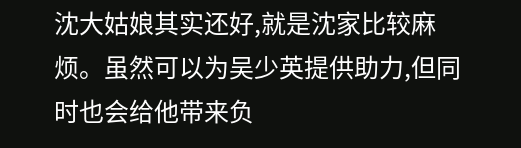沈大姑娘其实还好,就是沈家比较麻烦。虽然可以为吴少英提供助力,但同时也会给他带来负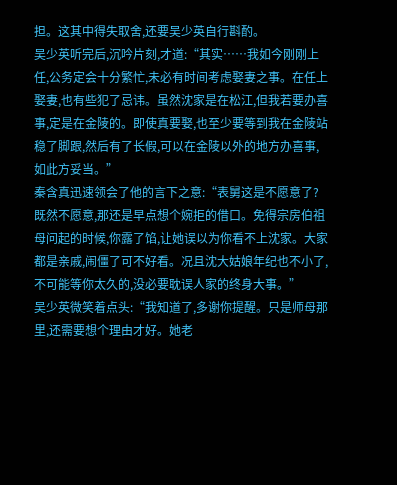担。这其中得失取舍,还要吴少英自行斟酌。
吴少英听完后,沉吟片刻,才道:“其实……我如今刚刚上任,公务定会十分繁忙,未必有时间考虑娶妻之事。在任上娶妻,也有些犯了忌讳。虽然沈家是在松江,但我若要办喜事,定是在金陵的。即使真要娶,也至少要等到我在金陵站稳了脚跟,然后有了长假,可以在金陵以外的地方办喜事,如此方妥当。”
秦含真迅速领会了他的言下之意:“表舅这是不愿意了?既然不愿意,那还是早点想个婉拒的借口。免得宗房伯祖母问起的时候,你露了馅,让她误以为你看不上沈家。大家都是亲戚,闹僵了可不好看。况且沈大姑娘年纪也不小了,不可能等你太久的,没必要耽误人家的终身大事。”
吴少英微笑着点头:“我知道了,多谢你提醒。只是师母那里,还需要想个理由才好。她老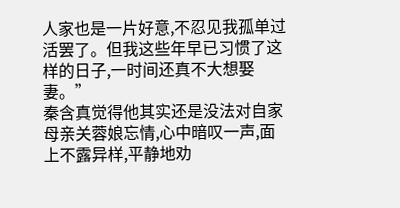人家也是一片好意,不忍见我孤单过活罢了。但我这些年早已习惯了这样的日子,一时间还真不大想娶妻。”
秦含真觉得他其实还是没法对自家母亲关蓉娘忘情,心中暗叹一声,面上不露异样,平静地劝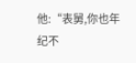他:“表舅,你也年纪不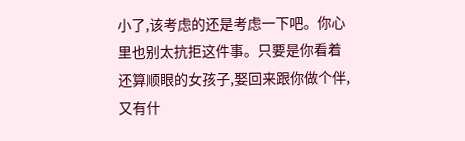小了,该考虑的还是考虑一下吧。你心里也别太抗拒这件事。只要是你看着还算顺眼的女孩子,娶回来跟你做个伴,又有什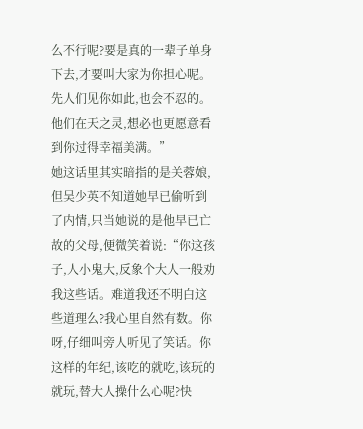么不行呢?要是真的一辈子单身下去,才要叫大家为你担心呢。先人们见你如此,也会不忍的。他们在天之灵,想必也更愿意看到你过得幸福美满。”
她这话里其实暗指的是关蓉娘,但吴少英不知道她早已偷听到了内情,只当她说的是他早已亡故的父母,便微笑着说:“你这孩子,人小鬼大,反象个大人一般劝我这些话。难道我还不明白这些道理么?我心里自然有数。你呀,仔细叫旁人听见了笑话。你这样的年纪,该吃的就吃,该玩的就玩,替大人操什么心呢?快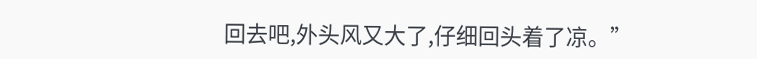回去吧,外头风又大了,仔细回头着了凉。”